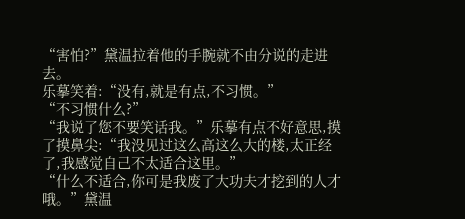“害怕?”黛温拉着他的手腕就不由分说的走进去。
乐摹笑着:“没有,就是有点,不习惯。”
“不习惯什么?”
“我说了您不要笑话我。”乐摹有点不好意思,摸了摸鼻尖:“我没见过这么高这么大的楼,太正经了,我感觉自己不太适合这里。”
“什么不适合,你可是我废了大功夫才挖到的人才哦。”黛温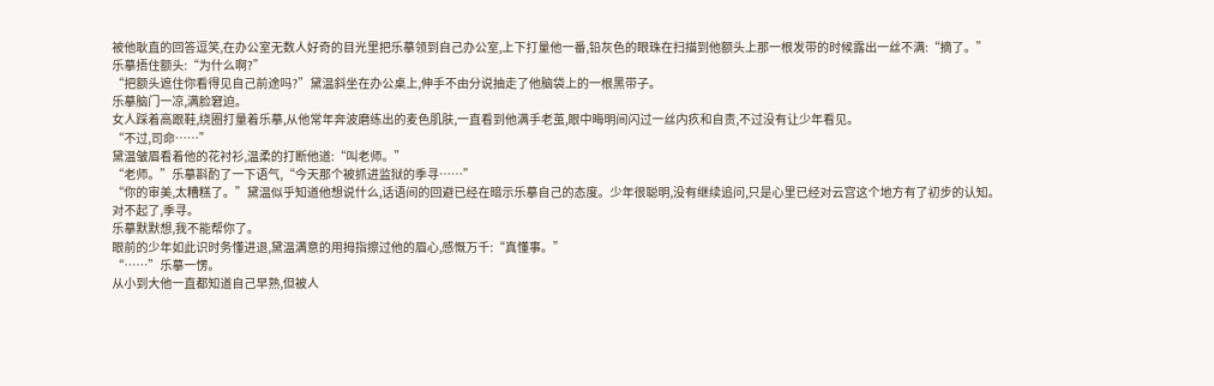被他耿直的回答逗笑,在办公室无数人好奇的目光里把乐摹领到自己办公室,上下打量他一番,铅灰色的眼珠在扫描到他额头上那一根发带的时候露出一丝不满:“摘了。”
乐摹捂住额头:“为什么啊?”
“把额头遮住你看得见自己前途吗?”黛温斜坐在办公桌上,伸手不由分说抽走了他脑袋上的一根黑带子。
乐摹脑门一凉,满脸窘迫。
女人踩着高跟鞋,绕圈打量着乐摹,从他常年奔波磨练出的麦色肌肤,一直看到他满手老茧,眼中晦明间闪过一丝内疚和自责,不过没有让少年看见。
“不过,司命……”
黛温皱眉看着他的花衬衫,温柔的打断他道:“叫老师。”
“老师。”乐摹斟酌了一下语气,“今天那个被抓进监狱的季寻……”
“你的审美,太糟糕了。”黛温似乎知道他想说什么,话语间的回避已经在暗示乐摹自己的态度。少年很聪明,没有继续追问,只是心里已经对云宫这个地方有了初步的认知。
对不起了,季寻。
乐摹默默想,我不能帮你了。
眼前的少年如此识时务懂进退,黛温满意的用拇指擦过他的眉心,感慨万千:“真懂事。”
“……”乐摹一愣。
从小到大他一直都知道自己早熟,但被人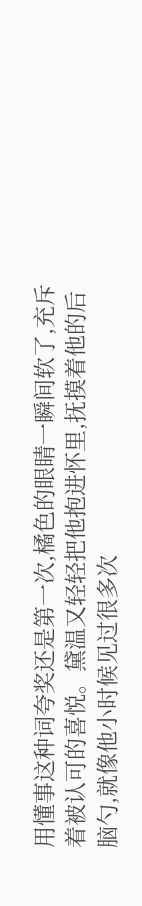用懂事这种词夸奖还是第一次,橘色的眼睛一瞬间软了,充斥着被认可的喜悦。黛温又轻轻把他抱进怀里,抚摸着他的后脑勺,就像他小时候见过很多次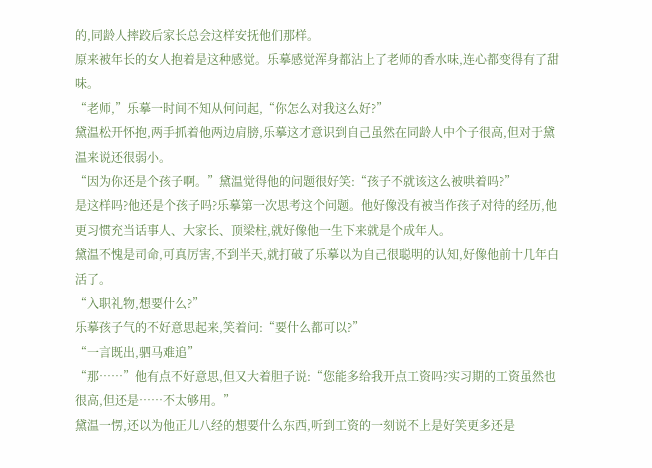的,同龄人摔跤后家长总会这样安抚他们那样。
原来被年长的女人抱着是这种感觉。乐摹感觉浑身都沾上了老师的香水味,连心都变得有了甜味。
“老师,”乐摹一时间不知从何问起,“你怎么对我这么好?”
黛温松开怀抱,两手抓着他两边肩膀,乐摹这才意识到自己虽然在同龄人中个子很高,但对于黛温来说还很弱小。
“因为你还是个孩子啊。”黛温觉得他的问题很好笑:“孩子不就该这么被哄着吗?”
是这样吗?他还是个孩子吗?乐摹第一次思考这个问题。他好像没有被当作孩子对待的经历,他更习惯充当话事人、大家长、顶梁柱,就好像他一生下来就是个成年人。
黛温不愧是司命,可真厉害,不到半天,就打破了乐摹以为自己很聪明的认知,好像他前十几年白活了。
“入职礼物,想要什么?”
乐摹孩子气的不好意思起来,笑着问:“要什么都可以?”
“一言既出,驷马难追”
“那……”他有点不好意思,但又大着胆子说:“您能多给我开点工资吗?实习期的工资虽然也很高,但还是……不太够用。”
黛温一愣,还以为他正儿八经的想要什么东西,听到工资的一刻说不上是好笑更多还是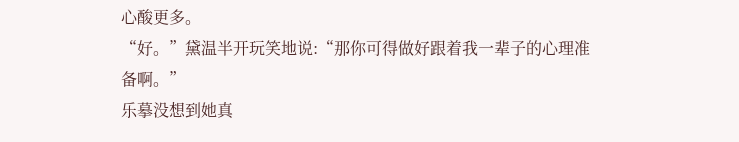心酸更多。
“好。”黛温半开玩笑地说:“那你可得做好跟着我一辈子的心理准备啊。”
乐摹没想到她真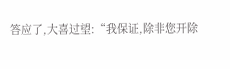答应了,大喜过望:“我保证,除非您开除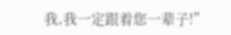我,我一定跟着您一辈子!”